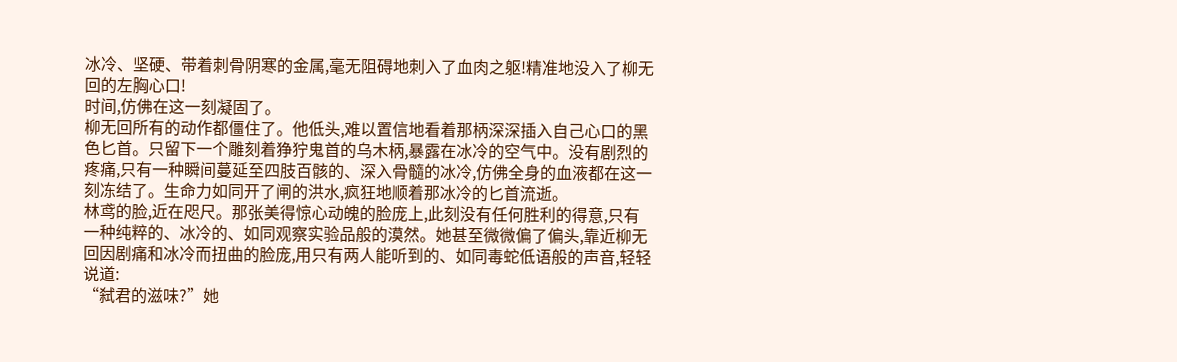冰冷、坚硬、带着刺骨阴寒的金属,毫无阻碍地刺入了血肉之躯!精准地没入了柳无回的左胸心口!
时间,仿佛在这一刻凝固了。
柳无回所有的动作都僵住了。他低头,难以置信地看着那柄深深插入自己心口的黑色匕首。只留下一个雕刻着狰狞鬼首的乌木柄,暴露在冰冷的空气中。没有剧烈的疼痛,只有一种瞬间蔓延至四肢百骸的、深入骨髓的冰冷,仿佛全身的血液都在这一刻冻结了。生命力如同开了闸的洪水,疯狂地顺着那冰冷的匕首流逝。
林鸢的脸,近在咫尺。那张美得惊心动魄的脸庞上,此刻没有任何胜利的得意,只有一种纯粹的、冰冷的、如同观察实验品般的漠然。她甚至微微偏了偏头,靠近柳无回因剧痛和冰冷而扭曲的脸庞,用只有两人能听到的、如同毒蛇低语般的声音,轻轻说道:
“弑君的滋味?”她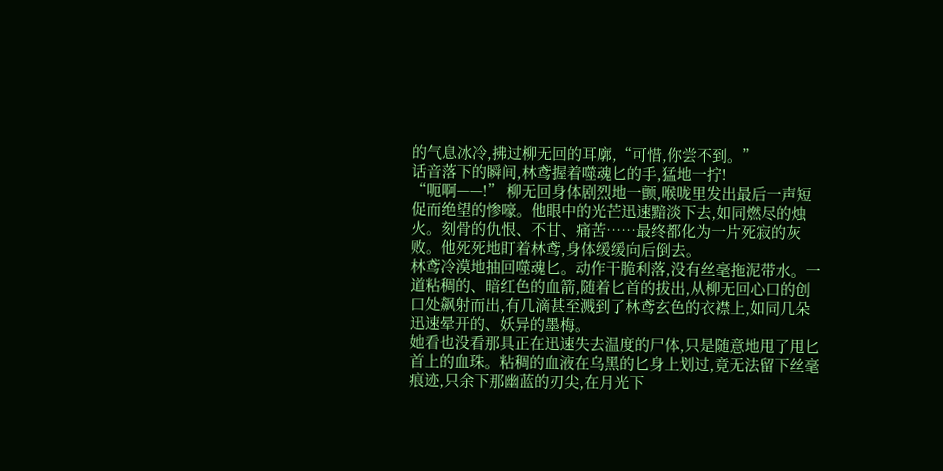的气息冰冷,拂过柳无回的耳廓,“可惜,你尝不到。”
话音落下的瞬间,林鸢握着噬魂匕的手,猛地一拧!
“呃啊——!” 柳无回身体剧烈地一颤,喉咙里发出最后一声短促而绝望的惨嚎。他眼中的光芒迅速黯淡下去,如同燃尽的烛火。刻骨的仇恨、不甘、痛苦……最终都化为一片死寂的灰败。他死死地盯着林鸢,身体缓缓向后倒去。
林鸢冷漠地抽回噬魂匕。动作干脆利落,没有丝毫拖泥带水。一道粘稠的、暗红色的血箭,随着匕首的拔出,从柳无回心口的创口处飙射而出,有几滴甚至溅到了林鸢玄色的衣襟上,如同几朵迅速晕开的、妖异的墨梅。
她看也没看那具正在迅速失去温度的尸体,只是随意地甩了甩匕首上的血珠。粘稠的血液在乌黑的匕身上划过,竟无法留下丝毫痕迹,只余下那幽蓝的刃尖,在月光下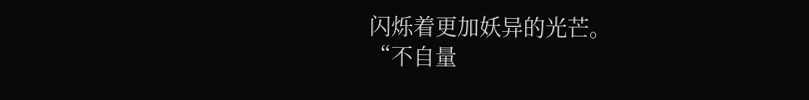闪烁着更加妖异的光芒。
“不自量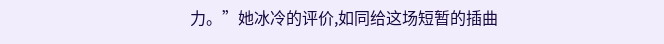力。”她冰冷的评价,如同给这场短暂的插曲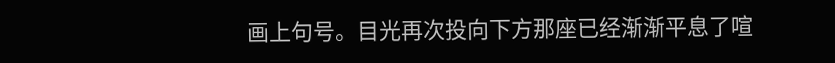画上句号。目光再次投向下方那座已经渐渐平息了喧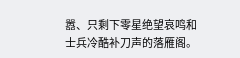嚣、只剩下零星绝望哀鸣和士兵冷酷补刀声的落雁阁。